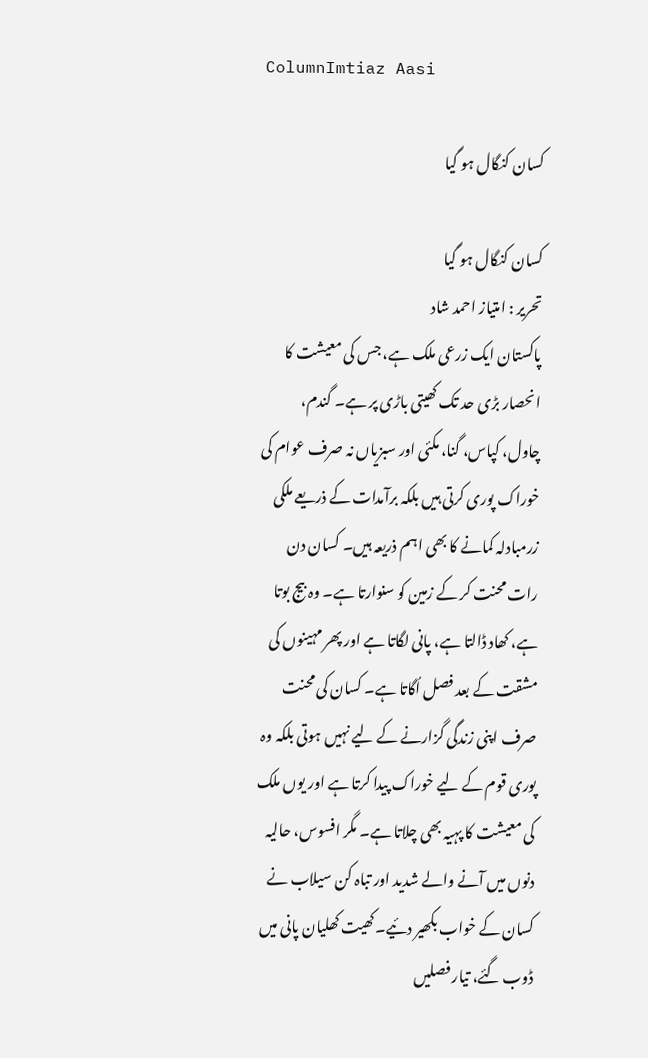ColumnImtiaz Aasi

کسان کنگال ہو گیا

کسان کنگال ہو گیا
تحریر : امتیاز احمد شاد
پاکستان ایک زرعی ملک ہے، جس کی معیشت کا انحصار بڑی حد تک کھیتی باڑی پر ہے۔ گندم، چاول، کپاس، گنا، مکئی اور سبزیاں نہ صرف عوام کی خوراک پوری کرتی ہیں بلکہ برآمدات کے ذریعے ملکی زرمبادلہ کمانے کا بھی اہم ذریعہ ہیں۔ کسان دن رات محنت کر کے زمین کو سنوارتا ہے۔ وہ بیج بوتا ہے، کھاد ڈالتا ہے، پانی لگاتا ہے اور پھر مہینوں کی مشقت کے بعد فصل اُگاتا ہے۔ کسان کی محنت صرف اپنی زندگی گزارنے کے لیے نہیں ہوتی بلکہ وہ پوری قوم کے لیے خوراک پیدا کرتا ہے اور یوں ملک کی معیشت کا پہیہ بھی چلاتا ہے۔ مگر افسوس، حالیہ دنوں میں آنے والے شدید اور تباہ کن سیلاب نے کسان کے خواب بکھیر دئیے۔کھیت کھلیان پانی میں ڈوب گئے، تیار فصلیں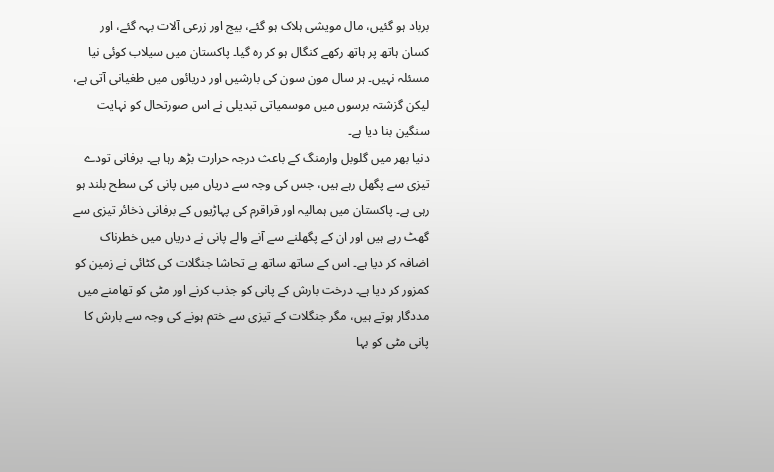برباد ہو گئیں، مال مویشی ہلاک ہو گئے، بیج اور زرعی آلات بہہ گئے، اور کسان ہاتھ پر ہاتھ رکھے کنگال ہو کر رہ گیا۔ پاکستان میں سیلاب کوئی نیا مسئلہ نہیں۔ ہر سال مون سون کی بارشیں اور دریائوں میں طغیانی آتی ہے، لیکن گزشتہ برسوں میں موسمیاتی تبدیلی نے اس صورتحال کو نہایت سنگین بنا دیا ہے۔
دنیا بھر میں گلوبل وارمنگ کے باعث درجہ حرارت بڑھ رہا ہے۔ برفانی تودے تیزی سے پگھل رہے ہیں، جس کی وجہ سے دریاں میں پانی کی سطح بلند ہو رہی ہے۔ پاکستان میں ہمالیہ اور قراقرم کی پہاڑیوں کے برفانی ذخائر تیزی سے گھٹ رہے ہیں اور ان کے پگھلنے سے آنے والے پانی نے دریاں میں خطرناک اضافہ کر دیا ہے۔ اس کے ساتھ ساتھ بے تحاشا جنگلات کی کٹائی نے زمین کو کمزور کر دیا ہے۔ درخت بارش کے پانی کو جذب کرنے اور مٹی کو تھامنے میں مددگار ہوتے ہیں، مگر جنگلات کے تیزی سے ختم ہونے کی وجہ سے بارش کا پانی مٹی کو بہا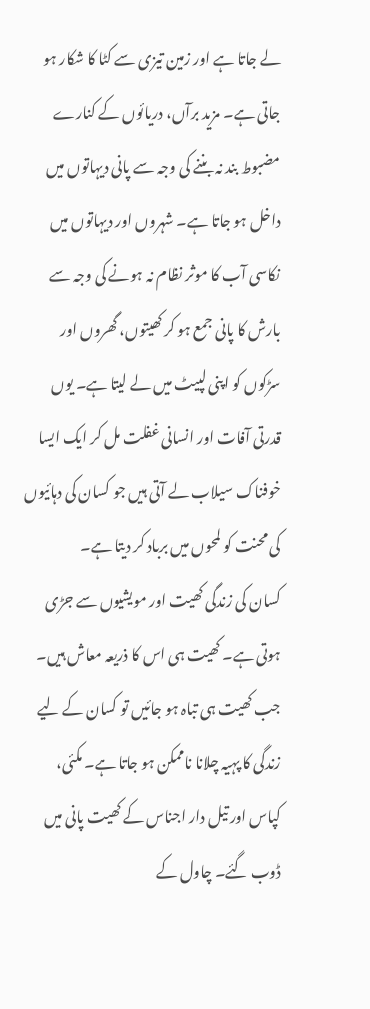لے جاتا ہے اور زمین تیزی سے کٹا کا شکار ہو جاتی ہے۔ مزید برآں، دریائوں کے کنارے مضبوط بند نہ بننے کی وجہ سے پانی دیہاتوں میں داخل ہو جاتا ہے۔ شہروں اور دیہاتوں میں نکاسی آب کا موثر نظام نہ ہونے کی وجہ سے بارش کا پانی جمع ہو کر کھیتوں، گھروں اور سڑکوں کو اپنی لپیٹ میں لے لیتا ہے۔ یوں قدرتی آفات اور انسانی غفلت مل کر ایک ایسا خوفناک سیلاب لے آتی ہیں جو کسان کی دہائیوں کی محنت کو لمحوں میں برباد کر دیتا ہے۔
کسان کی زندگی کھیت اور مویشیوں سے جڑی ہوتی ہے۔ کھیت ہی اس کا ذریعہ معاش ہیں۔ جب کھیت ہی تباہ ہو جائیں تو کسان کے لیے زندگی کا پہیہ چلانا ناممکن ہو جاتا ہے۔ مکئی، کپاس اور تیل دار اجناس کے کھیت پانی میں ڈوب گئے۔ چاول کے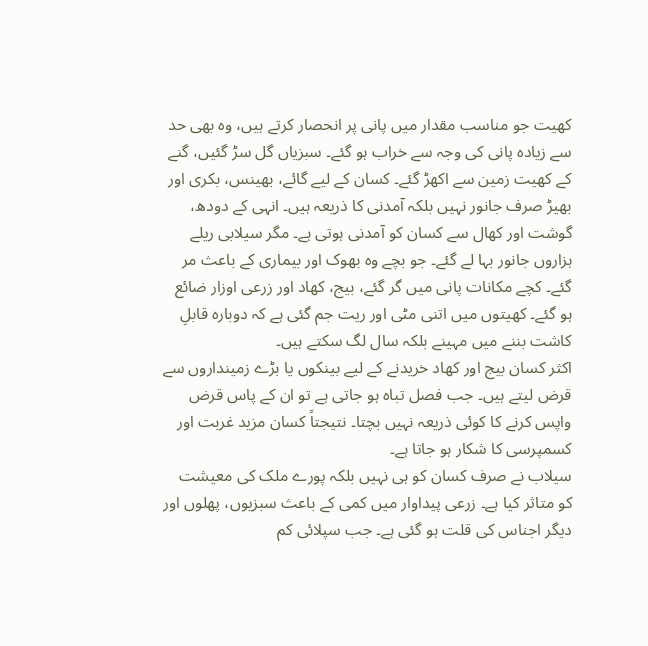کھیت جو مناسب مقدار میں پانی پر انحصار کرتے ہیں، وہ بھی حد سے زیادہ پانی کی وجہ سے خراب ہو گئے۔ سبزیاں گل سڑ گئیں، گنے کے کھیت زمین سے اکھڑ گئے۔ کسان کے لیے گائے، بھینس، بکری اور بھیڑ صرف جانور نہیں بلکہ آمدنی کا ذریعہ ہیں۔ انہی کے دودھ، گوشت اور کھال سے کسان کو آمدنی ہوتی ہے۔ مگر سیلابی ریلے ہزاروں جانور بہا لے گئے۔ جو بچے وہ بھوک اور بیماری کے باعث مر گئے۔ کچے مکانات پانی میں گر گئے، بیج، کھاد اور زرعی اوزار ضائع ہو گئے۔ کھیتوں میں اتنی مٹی اور ریت جم گئی ہے کہ دوبارہ قابلِ کاشت بننے میں مہینے بلکہ سال لگ سکتے ہیں۔
اکثر کسان بیج اور کھاد خریدنے کے لیے بینکوں یا بڑے زمینداروں سے قرض لیتے ہیں۔ جب فصل تباہ ہو جاتی ہے تو ان کے پاس قرض واپس کرنے کا کوئی ذریعہ نہیں بچتا۔ نتیجتاً کسان مزید غربت اور کسمپرسی کا شکار ہو جاتا ہے۔
سیلاب نے صرف کسان کو ہی نہیں بلکہ پورے ملک کی معیشت کو متاثر کیا ہے۔ زرعی پیداوار میں کمی کے باعث سبزیوں، پھلوں اور دیگر اجناس کی قلت ہو گئی ہے۔ جب سپلائی کم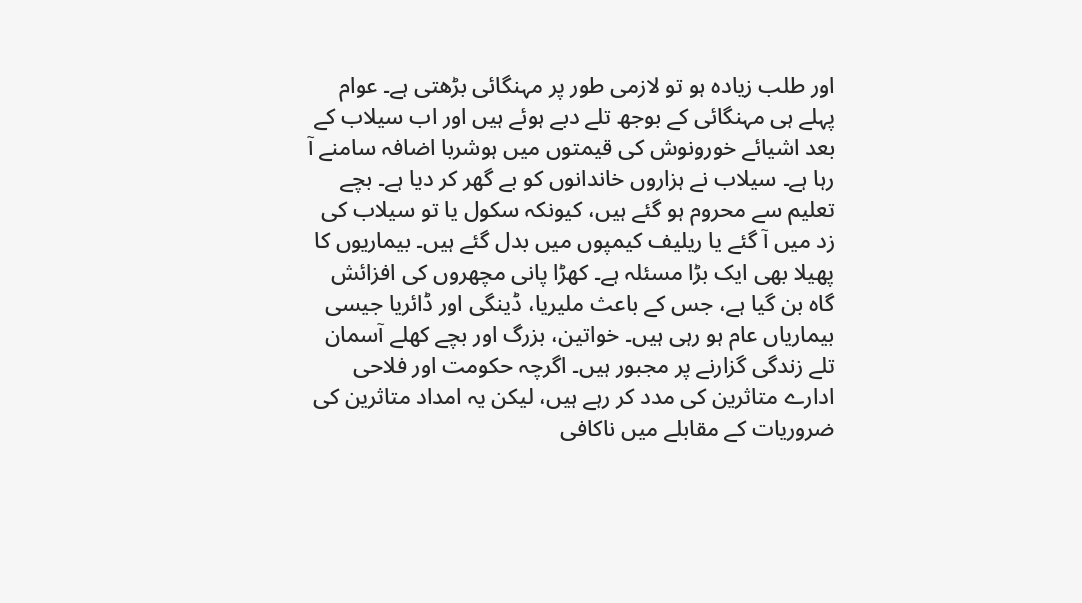اور طلب زیادہ ہو تو لازمی طور پر مہنگائی بڑھتی ہے۔ عوام پہلے ہی مہنگائی کے بوجھ تلے دبے ہوئے ہیں اور اب سیلاب کے بعد اشیائے خورونوش کی قیمتوں میں ہوشربا اضافہ سامنے آ رہا ہے۔ سیلاب نے ہزاروں خاندانوں کو بے گھر کر دیا ہے۔ بچے تعلیم سے محروم ہو گئے ہیں، کیونکہ سکول یا تو سیلاب کی زد میں آ گئے یا ریلیف کیمپوں میں بدل گئے ہیں۔ بیماریوں کا پھیلا بھی ایک بڑا مسئلہ ہے۔ کھڑا پانی مچھروں کی افزائش گاہ بن گیا ہے، جس کے باعث ملیریا، ڈینگی اور ڈائریا جیسی بیماریاں عام ہو رہی ہیں۔ خواتین، بزرگ اور بچے کھلے آسمان تلے زندگی گزارنے پر مجبور ہیں۔ اگرچہ حکومت اور فلاحی ادارے متاثرین کی مدد کر رہے ہیں، لیکن یہ امداد متاثرین کی ضروریات کے مقابلے میں ناکافی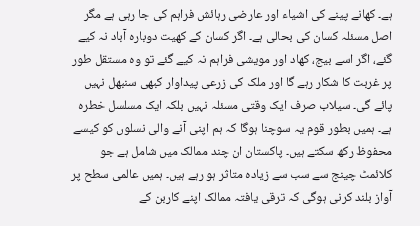ہے۔ کھانے پینے کی اشیاء اور عارضی رہائش فراہم کی جا رہی ہے مگر اصل مسئلہ کسان کی بحالی ہے۔ اگر کسان کے کھیت دوبارہ آباد نہ کیے گئے، اگر اسے بیج، کھاد اور مویشی فراہم نہ کیے گئے تو وہ مستقل طور پر غربت کا شکار رہے گا اور ملک کی زرعی پیداوار کبھی سنبھل نہیں پائے گی۔ سیلاب صرف ایک وقتی مسئلہ نہیں بلکہ ایک مسلسل خطرہ ہے۔ ہمیں بطور قوم یہ سوچنا ہوگا کہ ہم اپنی آنے والی نسلوں کو کیسے محفوظ رکھ سکتے ہیں۔ پاکستان ان چند ممالک میں شامل ہے جو کلائمٹ چینج سے سب سے زیادہ متاثر ہو رہے ہیں۔ ہمیں عالمی سطح پر آواز بلند کرنی ہوگی کہ ترقی یافتہ ممالک اپنے کاربن کے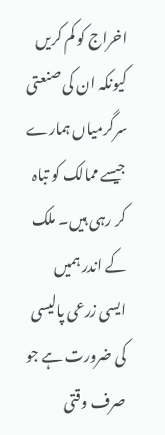اخراج کو کم کریں کیونکہ ان کی صنعتی سرگرمیاں ہمارے جیسے ممالک کو تباہ کر رہی ہیں۔ ملک کے اندر ہمیں ایسی زرعی پالیسی کی ضرورت ہے جو صرف وقتی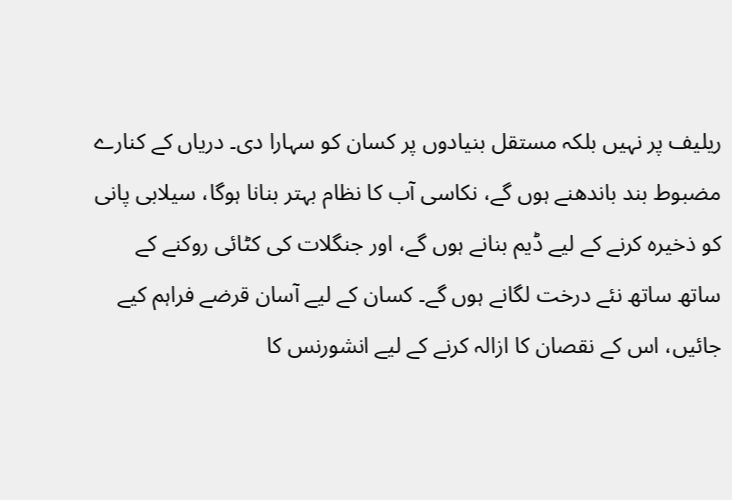ریلیف پر نہیں بلکہ مستقل بنیادوں پر کسان کو سہارا دی۔ دریاں کے کنارے مضبوط بند باندھنے ہوں گے، نکاسی آب کا نظام بہتر بنانا ہوگا، سیلابی پانی کو ذخیرہ کرنے کے لیے ڈیم بنانے ہوں گے، اور جنگلات کی کٹائی روکنے کے ساتھ ساتھ نئے درخت لگانے ہوں گے۔ کسان کے لیے آسان قرضے فراہم کیے جائیں، اس کے نقصان کا ازالہ کرنے کے لیے انشورنس کا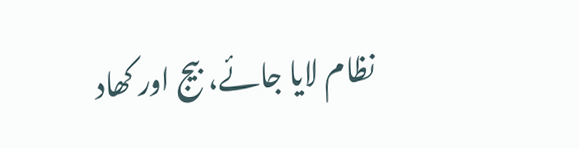نظام لایا جائے، بیج اور کھاد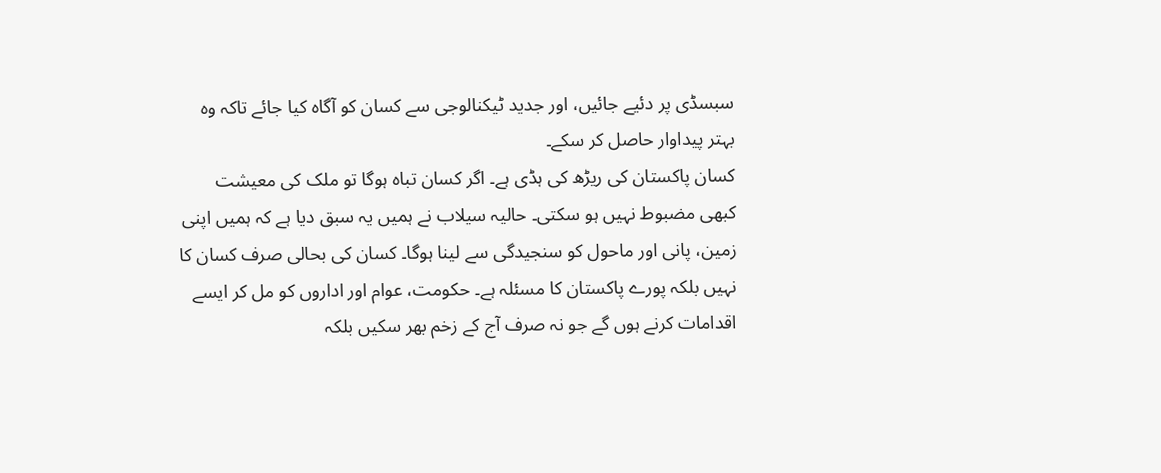سبسڈی پر دئیے جائیں، اور جدید ٹیکنالوجی سے کسان کو آگاہ کیا جائے تاکہ وہ بہتر پیداوار حاصل کر سکے۔
کسان پاکستان کی ریڑھ کی ہڈی ہے۔ اگر کسان تباہ ہوگا تو ملک کی معیشت کبھی مضبوط نہیں ہو سکتی۔ حالیہ سیلاب نے ہمیں یہ سبق دیا ہے کہ ہمیں اپنی زمین، پانی اور ماحول کو سنجیدگی سے لینا ہوگا۔ کسان کی بحالی صرف کسان کا نہیں بلکہ پورے پاکستان کا مسئلہ ہے۔ حکومت، عوام اور اداروں کو مل کر ایسے اقدامات کرنے ہوں گے جو نہ صرف آج کے زخم بھر سکیں بلکہ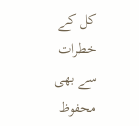کل کے خطرات سے بھی محفوظ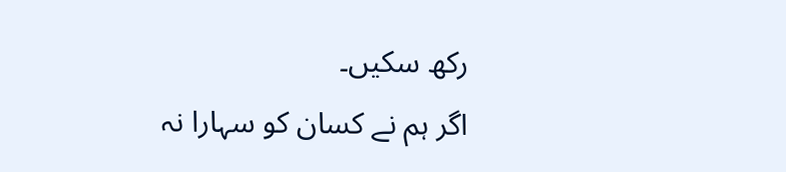رکھ سکیں۔
اگر ہم نے کسان کو سہارا نہ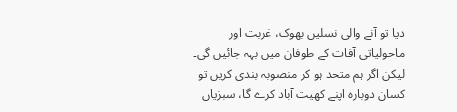دیا تو آنے والی نسلیں بھوک، غربت اور ماحولیاتی آفات کے طوفان میں بہہ جائیں گی۔ لیکن اگر ہم متحد ہو کر منصوبہ بندی کریں تو کسان دوبارہ اپنے کھیت آباد کرے گا، سبزیاں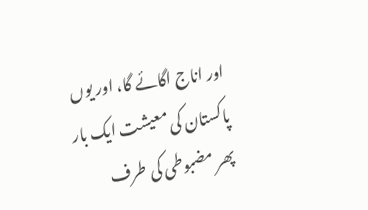اور اناج اگائے گا، اور یوں پاکستان کی معیشت ایک بار پھر مضبوطی کی طرف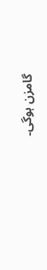گامزن ہوگی۔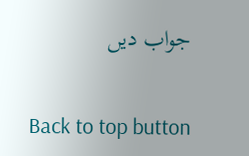جواب دیں

Back to top button